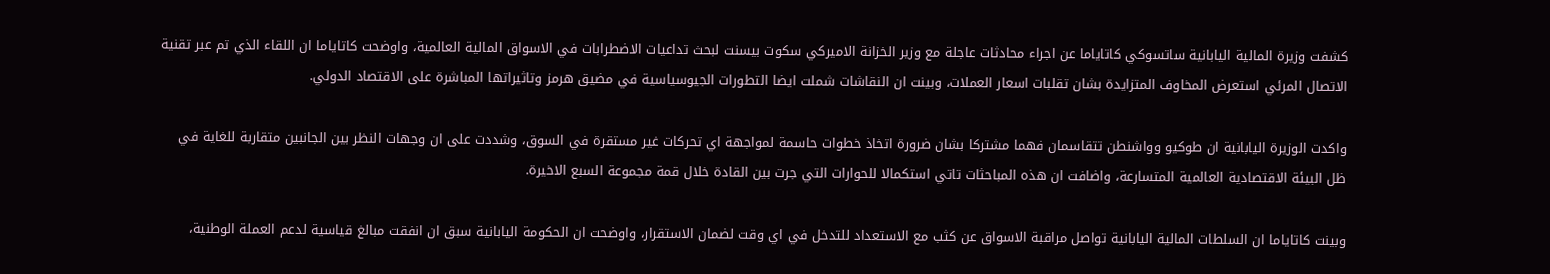كشفت وزيرة المالية اليابانية ساتسوكي كاتاياما عن اجراء محادثات عاجلة مع وزير الخزانة الاميركي سكوت بيسنت لبحث تداعيات الاضطرابات في الاسواق المالية العالمية، واوضحت كاتاياما ان اللقاء الذي تم عبر تقنية الاتصال المرئي استعرض المخاوف المتزايدة بشان تقلبات اسعار العملات، وبينت ان النقاشات شملت ايضا التطورات الجيوسياسية في مضيق هرمز وتاثيراتها المباشرة على الاقتصاد الدولي.

واكدت الوزيرة اليابانية ان طوكيو وواشنطن تتقاسمان فهما مشتركا بشان ضرورة اتخاذ خطوات حاسمة لمواجهة اي تحركات غير مستقرة في السوق، وشددت على ان وجهات النظر بين الجانبين متقاربة للغاية في ظل البيئة الاقتصادية العالمية المتسارعة، واضافت ان هذه المباحثات تاتي استكمالا للحوارات التي جرت بين القادة خلال قمة مجموعة السبع الاخيرة.

وبينت كاتاياما ان السلطات المالية اليابانية تواصل مراقبة الاسواق عن كثب مع الاستعداد للتدخل في اي وقت لضمان الاستقرار، واوضحت ان الحكومة اليابانية سبق ان انفقت مبالغ قياسية لدعم العملة الوطنية،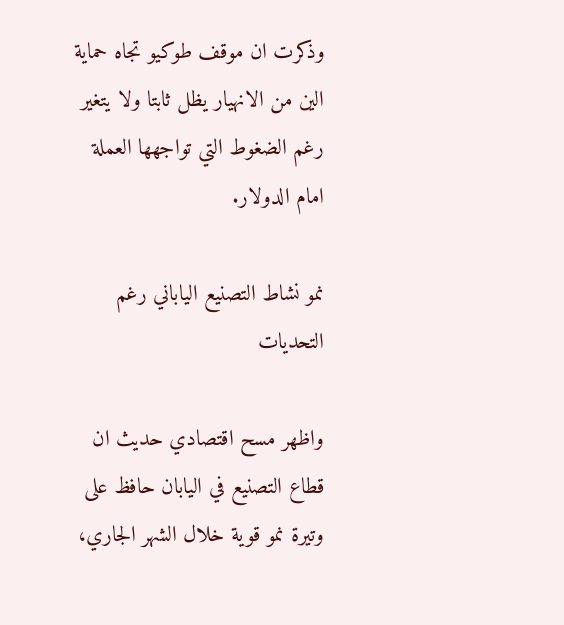وذكرت ان موقف طوكيو تجاه حماية الين من الانهيار يظل ثابتا ولا يتغير رغم الضغوط التي تواجهها العملة امام الدولار.

نمو نشاط التصنيع الياباني رغم التحديات

واظهر مسح اقتصادي حديث ان قطاع التصنيع في اليابان حافظ على وتيرة نمو قوية خلال الشهر الجاري،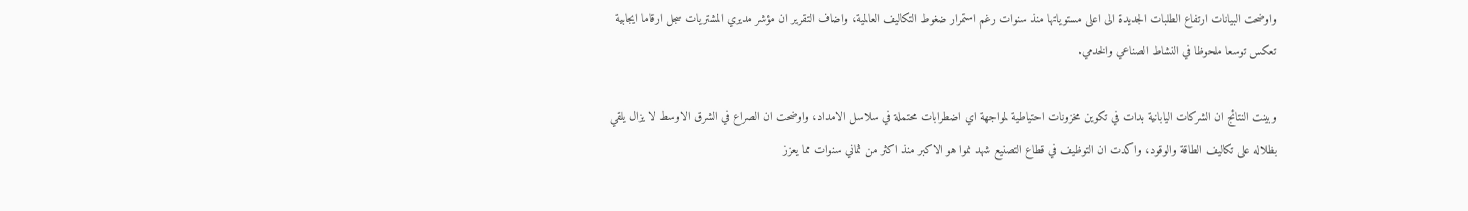واوضحت البيانات ارتفاع الطلبات الجديدة الى اعلى مستوياتها منذ سنوات رغم استمرار ضغوط التكاليف العالمية، واضاف التقرير ان مؤشر مديري المشتريات سجل ارقاما ايجابية تعكس توسعا ملحوظا في النشاط الصناعي والخدمي.

وبينت النتائج ان الشركات اليابانية بدات في تكوين مخزونات احتياطية لمواجهة اي اضطرابات محتملة في سلاسل الامداد، واوضحت ان الصراع في الشرق الاوسط لا يزال يلقي بظلاله على تكاليف الطاقة والوقود، واكدت ان التوظيف في قطاع التصنيع شهد نموا هو الاكبر منذ اكثر من ثماني سنوات مما يعزز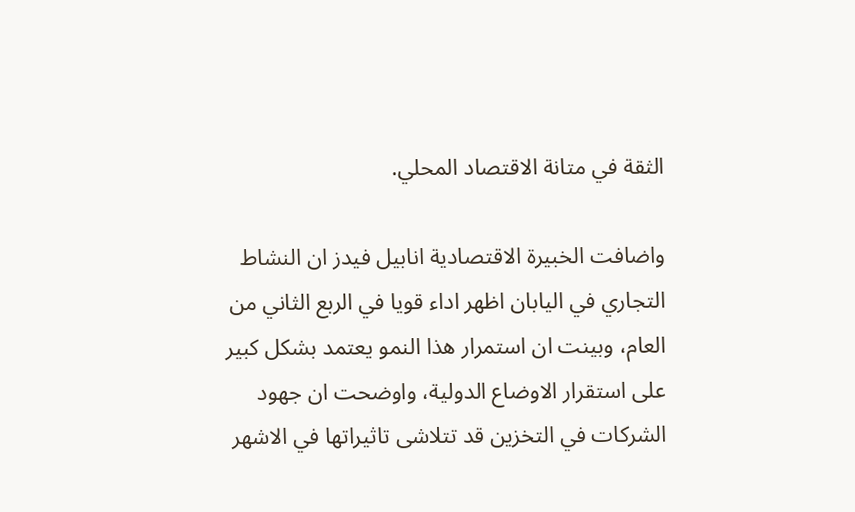الثقة في متانة الاقتصاد المحلي.

واضافت الخبيرة الاقتصادية انابيل فيدز ان النشاط التجاري في اليابان اظهر اداء قويا في الربع الثاني من العام، وبينت ان استمرار هذا النمو يعتمد بشكل كبير على استقرار الاوضاع الدولية، واوضحت ان جهود الشركات في التخزين قد تتلاشى تاثيراتها في الاشهر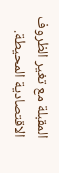المقبلة مع تغير الظروف الاقتصادية المحيطة.